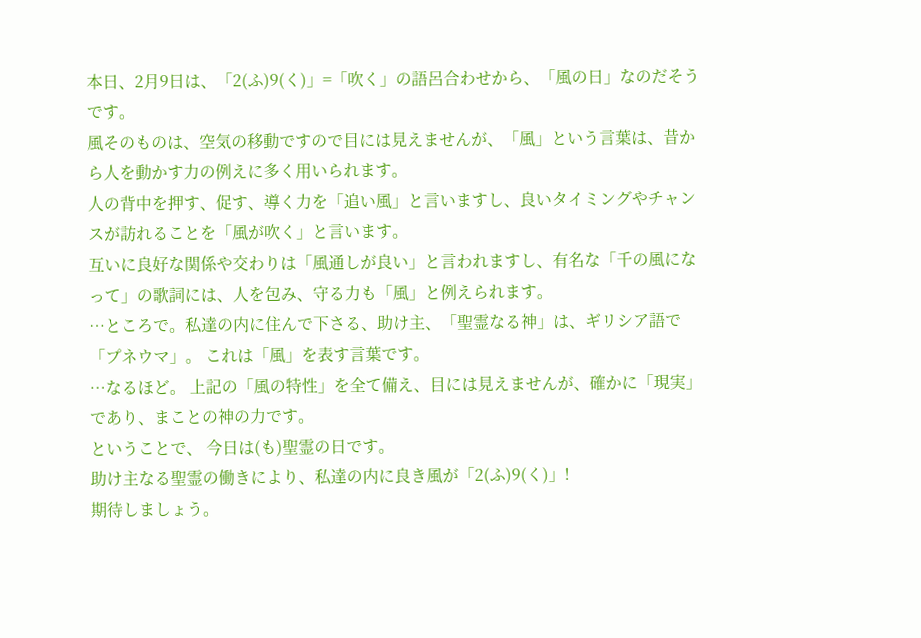本日、2月9日は、「2(ふ)9(く)」=「吹く」の語呂合わせから、「風の日」なのだそうです。
風そのものは、空気の移動ですので目には見えませんが、「風」という言葉は、昔から人を動かす力の例えに多く用いられます。
人の背中を押す、促す、導く力を「追い風」と言いますし、良いタイミングやチャンスが訪れることを「風が吹く」と言います。
互いに良好な関係や交わりは「風通しが良い」と言われますし、有名な「千の風になって」の歌詞には、人を包み、守る力も「風」と例えられます。
…ところで。私達の内に住んで下さる、助け主、「聖霊なる神」は、ギリシア語で「プネウマ」。 これは「風」を表す言葉です。
…なるほど。 上記の「風の特性」を全て備え、目には見えませんが、確かに「現実」であり、まことの神の力です。
ということで、 今日は(も)聖霊の日です。
助け主なる聖霊の働きにより、私達の内に良き風が「2(ふ)9(く)」!
期待しましょう。